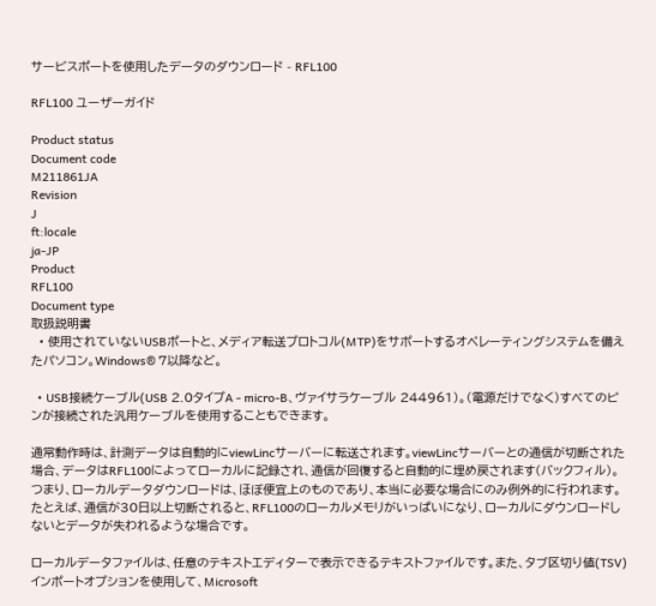サービスポートを使用したデータのダウンロード - RFL100

RFL100 ユーザーガイド

Product status
Document code
M211861JA
Revision
J
ft:locale
ja-JP
Product
RFL100
Document type
取扱説明書
  • 使用されていないUSBポートと、メディア転送プロトコル(MTP)をサポートするオペレーティングシステムを備えたパソコン。Windows® 7以降など。

  • USB接続ケーブル(USB 2.0タイプA - micro-B、ヴァイサラケーブル 244961)。(電源だけでなく)すべてのピンが接続された汎用ケーブルを使用することもできます。

通常動作時は、計測データは自動的にviewLincサーバーに転送されます。viewLincサーバーとの通信が切断された場合、データはRFL100によってローカルに記録され、通信が回復すると自動的に埋め戻されます(バックフィル)。つまり、ローカルデータダウンロードは、ほぼ便宜上のものであり、本当に必要な場合にのみ例外的に行われます。たとえば、通信が30日以上切断されると、RFL100のローカルメモリがいっぱいになり、ローカルにダウンロードしないとデータが失われるような場合です。

ローカルデータファイルは、任意のテキストエディターで表示できるテキストファイルです。また、タブ区切り値(TSV)インポートオプションを使用して、Microsoft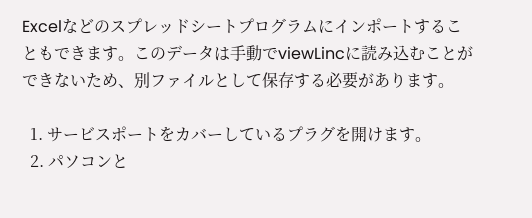Excelなどのスプレッドシートプログラムにインポートすることもできます。このデータは手動でviewLincに読み込むことができないため、別ファイルとして保存する必要があります。

  1. サービスポートをカバーしているプラグを開けます。
  2. パソコンと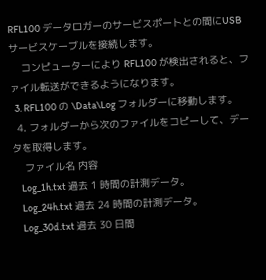RFL100 データロガーのサービスポートとの間にUSBサービスケーブルを接続します。
    コンピューターにより RFL100 が検出されると、ファイル転送ができるようになります。
  3. RFL100 の \Data\Log フォルダーに移動します。
  4. フォルダーから次のファイルをコピーして、データを取得します。
    ファイル名 内容
    Log_1h.txt 過去 1 時間の計測データ。
    Log_24h.txt 過去 24 時間の計測データ。
    Log_30d.txt 過去 30 日間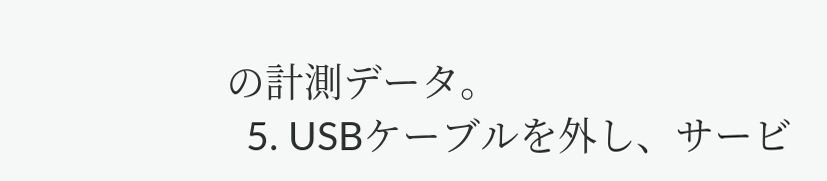の計測データ。
  5. USBケーブルを外し、サービ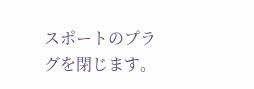スポートのプラグを閉じます。